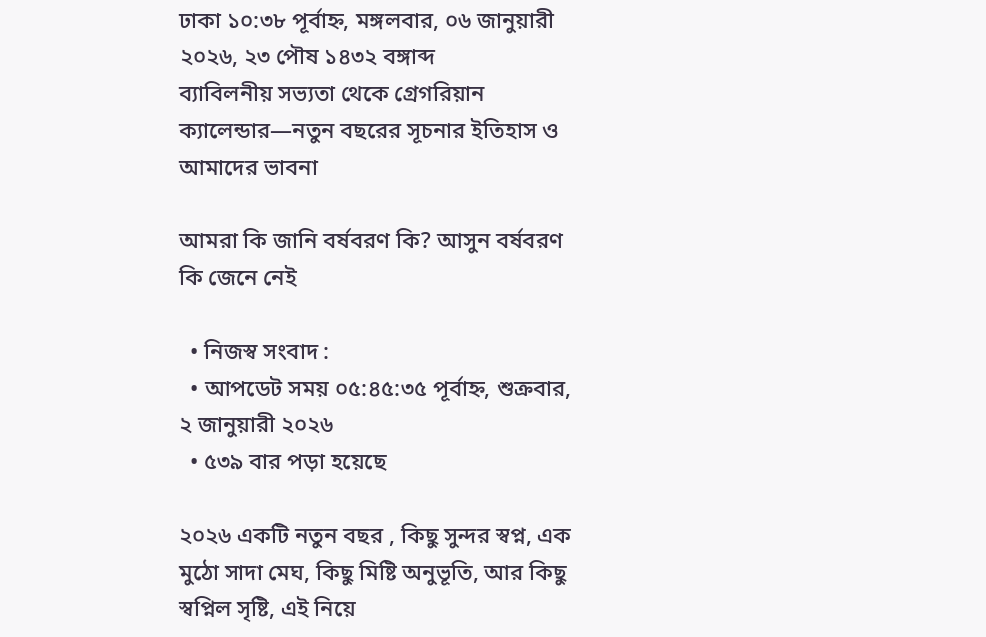ঢাকা ১০:৩৮ পূর্বাহ্ন, মঙ্গলবার, ০৬ জানুয়ারী ২০২৬, ২৩ পৌষ ১৪৩২ বঙ্গাব্দ
ব্যাবিলনীয় সভ্যতা থেকে গ্রেগরিয়ান ক্যালেন্ডার—নতুন বছরের সূচনার ইতিহাস ও আমাদের ভাবনা

আমরা কি জানি বর্ষবরণ কি? আসুন বর্ষবরণ কি জেনে নেই

  • নিজস্ব সংবাদ :
  • আপডেট সময় ০৫:৪৫:৩৫ পূর্বাহ্ন, শুক্রবার, ২ জানুয়ারী ২০২৬
  • ৫৩৯ বার পড়া হয়েছে

২০২৬ একটি নতুন বছর , কিছু সুন্দর স্বপ্ন, এক মুঠো সাদা মেঘ, কিছু মিষ্টি অনুভূতি, আর কিছু স্বপ্নিল সৃষ্টি, এই নিয়ে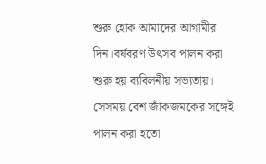শুরু হোক আমাদের আগামীর দিন।বর্ষবরণ উৎসব পালন করা শুরু হয় ব্যবিলনীয় সভ্যতায়। সেসময় বেশ জাঁকজমকের সঙ্গেই পালন করা হতো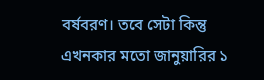বর্ষবরণ। তবে সেটা কিন্তু এখনকার মতো জানুয়ারির ১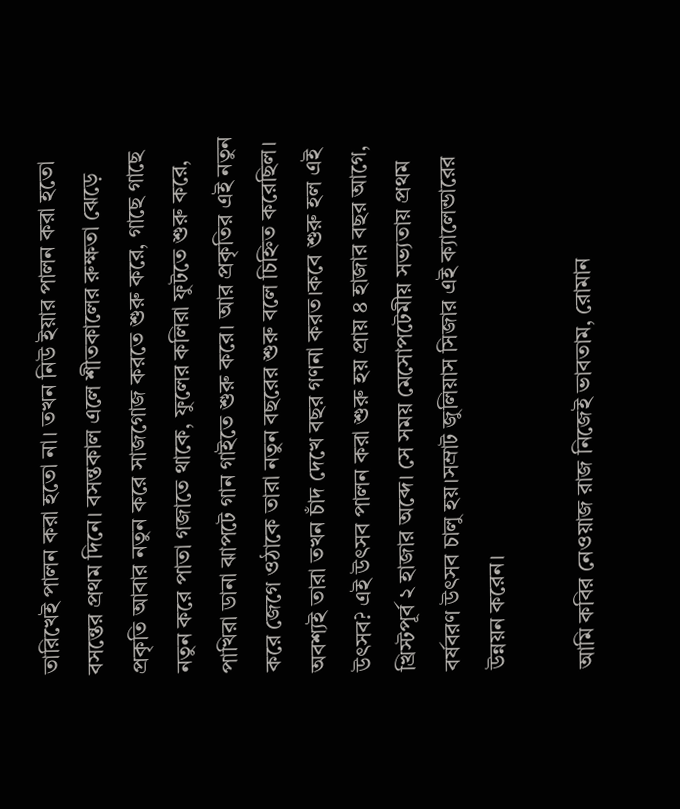তারিখেই পালন করা হতো না। তখন নিউ ইয়ার পালন করা হতো বসন্তের প্রথম দিনে। বসন্তকাল এলে শীতকালের রুক্ষতা ঝেড়ে প্রকৃতি আবার নতুন করে সাজগোজ করতে শুরু করে, গাছে গাছে নতুন করে পাতা গজাতে থাকে, ফুলের কলিরা ফুটতে শুরু করে, পাখিরা ডানা ঝাপটে গান গাইতে শুরু করে। আর প্রকৃতির এই নতুন করে জেগে ওঠাকে তারা নতুন বছরের শুরু বলে চিহ্নিত করেছিল। অবশ্যই তারা তখন চাঁদ দেখে বছর গণনা করত।কবে শুরু হল এই উৎসব? এই উৎসব পালন করা শুরু হয় প্রায় ৪ হাজার বছর আগে, খ্রিস্টপূর্ব ২ হাজার অব্দে। সে সময় মেসোপটেমীয় সভ্যতায় প্রথম বর্ষবরণ উৎসব চালু হয়।সম্রাট জুলিয়াস সিজার এই ক্যালেন্ডারের উন্নয়ন করেন।

আমি কবির নেওয়াজ রাজ নিজেই ভাবতাম, রোমান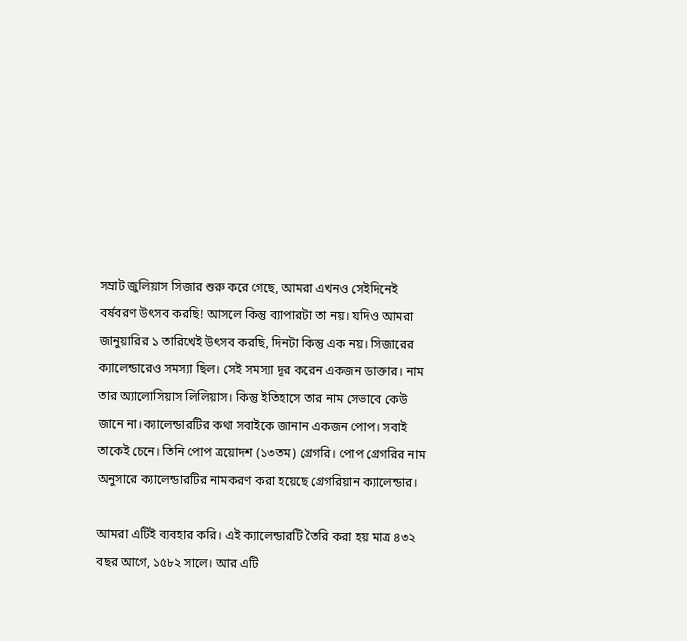সম্রাট জুলিয়াস সিজার শুরু করে গেছে, আমরা এখনও সেইদিনেই বর্ষবরণ উৎসব করছি! আসলে কিন্তু ব্যাপারটা তা নয়। যদিও আমরা জানুয়ারির ১ তারিখেই উৎসব করছি, দিনটা কিন্তু এক নয়। সিজারের ক্যালেন্ডারেও সমস্যা ছিল। সেই সমস্যা দূর করেন একজন ডাক্তার। নাম তার অ্যালোসিয়াস লিলিয়াস। কিন্তু ইতিহাসে তার নাম সেভাবে কেউ জানে না।ক্যালেন্ডারটির কথা সবাইকে জানান একজন পোপ। সবাই তাকেই চেনে। তিনি পোপ ত্রয়োদশ (১৩তম) গ্রেগরি। পোপ গ্রেগরির নাম অনুসারে ক্যালেন্ডারটির নামকরণ করা হয়েছে গ্রেগরিয়ান ক্যালেন্ডার।

আমরা এটিই ব্যবহার করি। এই ক্যালেন্ডারটি তৈরি করা হয় মাত্র ৪৩২ বছর আগে, ১৫৮২ সালে। আর এটি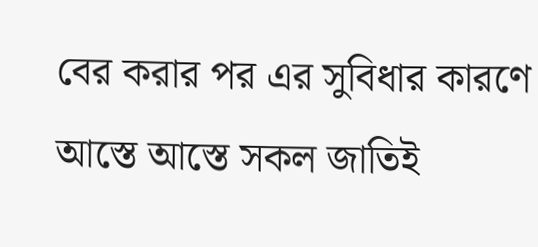বের করার পর এর সুবিধার কারণে আস্তে আস্তে সকল জাতিই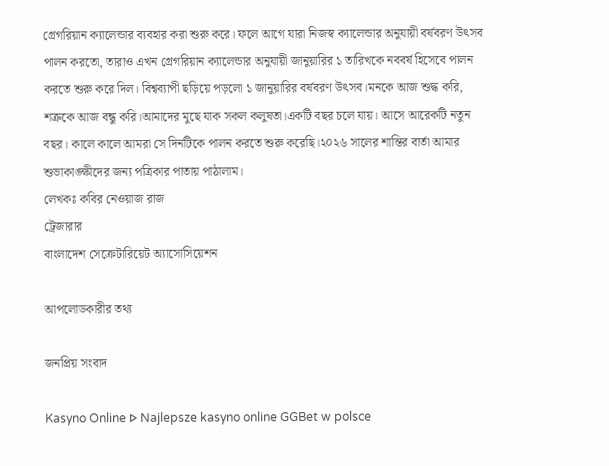গ্রেগরিয়ান ক্যালেন্ডার ব্যবহার করা শুরু করে। ফলে আগে যারা নিজস্ব ক্যালেন্ডার অনুযায়ী বর্ষবরণ উৎসব পালন করতো, তারাও এখন গ্রেগরিয়ান ক্যালেন্ডার অনুযায়ী জানুয়ারির ১ তারিখকে নববর্ষ হিসেবে পালন করতে শুরু করে দিল। বিশ্বব্যাপী ছড়িয়ে পড়লো ১ জানুয়ারির বর্ষবরণ উৎসব।মনকে আজ শুদ্ধ করি, শত্রুকে আজ বন্ধু করি।আমাদের মুছে যাক সকল কলুষতা।একটি বছর চলে যায়। আসে আরেকটি নতুন বছর। কালে কালে আমরা সে দিনটিকে পালন করতে শুরু করেছি।২০২৬ সালের শান্তির বার্তা আমার শুভাকাঙ্ক্ষীদের জন্য পত্রিকার পাতায় পাঠালাম।
লেখকঃ কবির নেওয়াজ রাজ
ট্রেজারার
বাংলাদেশ সেক্রেটারিয়েট অ্যাসোসিয়েশন

আপলোডকারীর তথ্য

জনপ্রিয় সংবাদ

Kasyno Online ᐅ Najlepsze kasyno online GGBet w polsce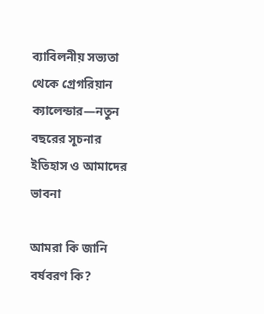ব্যাবিলনীয় সভ্যতা থেকে গ্রেগরিয়ান ক্যালেন্ডার—নতুন বছরের সূচনার ইতিহাস ও আমাদের ভাবনা

আমরা কি জানি বর্ষবরণ কি?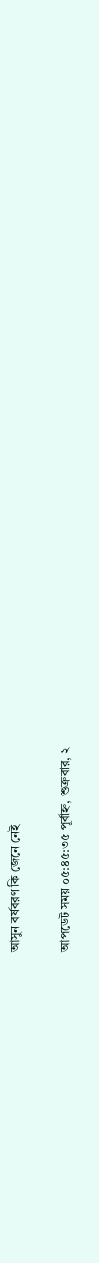আসুন বর্ষবরণ কি জেনে নেই

আপডেট সময় ০৫:৪৫:৩৫ পূর্বাহ্ন, শুক্রবার, ২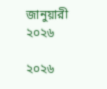জানুয়ারী ২০২৬

২০২৬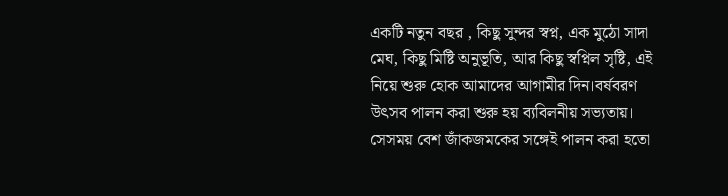একটি নতুন বছর , কিছু সুন্দর স্বপ্ন, এক মুঠো সাদা মেঘ, কিছু মিষ্টি অনুভূতি, আর কিছু স্বপ্নিল সৃষ্টি, এই নিয়ে শুরু হোক আমাদের আগামীর দিন।বর্ষবরণ উৎসব পালন করা শুরু হয় ব্যবিলনীয় সভ্যতায়। সেসময় বেশ জাঁকজমকের সঙ্গেই পালন করা হতো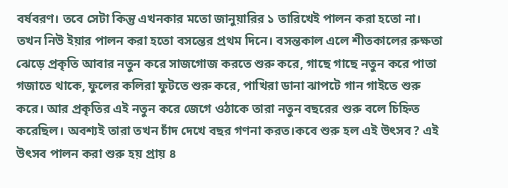বর্ষবরণ। তবে সেটা কিন্তু এখনকার মতো জানুয়ারির ১ তারিখেই পালন করা হতো না। তখন নিউ ইয়ার পালন করা হতো বসন্তের প্রথম দিনে। বসন্তকাল এলে শীতকালের রুক্ষতা ঝেড়ে প্রকৃতি আবার নতুন করে সাজগোজ করতে শুরু করে, গাছে গাছে নতুন করে পাতা গজাতে থাকে, ফুলের কলিরা ফুটতে শুরু করে, পাখিরা ডানা ঝাপটে গান গাইতে শুরু করে। আর প্রকৃতির এই নতুন করে জেগে ওঠাকে তারা নতুন বছরের শুরু বলে চিহ্নিত করেছিল। অবশ্যই তারা তখন চাঁদ দেখে বছর গণনা করত।কবে শুরু হল এই উৎসব? এই উৎসব পালন করা শুরু হয় প্রায় ৪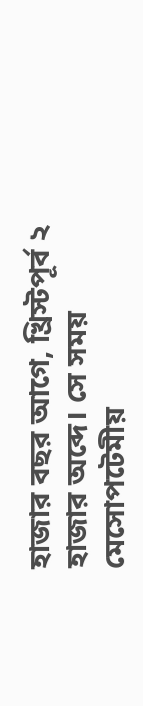হাজার বছর আগে, খ্রিস্টপূর্ব ২ হাজার অব্দে। সে সময় মেসোপটেমীয়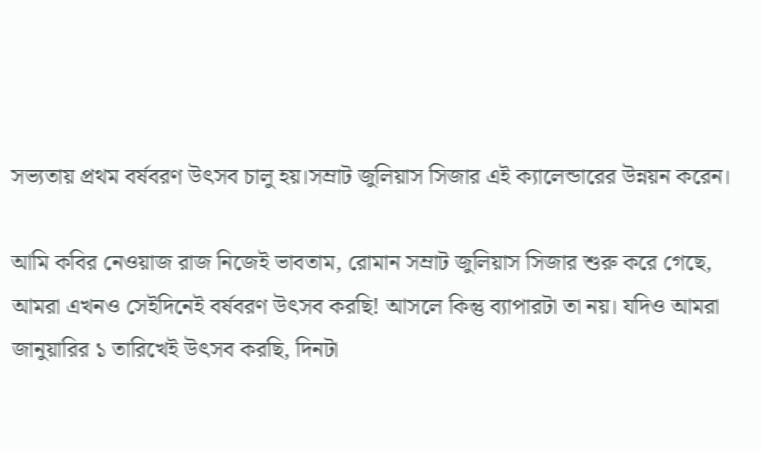সভ্যতায় প্রথম বর্ষবরণ উৎসব চালু হয়।সম্রাট জুলিয়াস সিজার এই ক্যালেন্ডারের উন্নয়ন করেন।

আমি কবির নেওয়াজ রাজ নিজেই ভাবতাম, রোমান সম্রাট জুলিয়াস সিজার শুরু করে গেছে, আমরা এখনও সেইদিনেই বর্ষবরণ উৎসব করছি! আসলে কিন্তু ব্যাপারটা তা নয়। যদিও আমরা জানুয়ারির ১ তারিখেই উৎসব করছি, দিনটা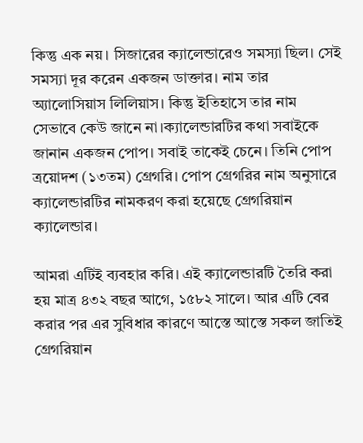কিন্তু এক নয়। সিজারের ক্যালেন্ডারেও সমস্যা ছিল। সেই সমস্যা দূর করেন একজন ডাক্তার। নাম তার অ্যালোসিয়াস লিলিয়াস। কিন্তু ইতিহাসে তার নাম সেভাবে কেউ জানে না।ক্যালেন্ডারটির কথা সবাইকে জানান একজন পোপ। সবাই তাকেই চেনে। তিনি পোপ ত্রয়োদশ (১৩তম) গ্রেগরি। পোপ গ্রেগরির নাম অনুসারে ক্যালেন্ডারটির নামকরণ করা হয়েছে গ্রেগরিয়ান ক্যালেন্ডার।

আমরা এটিই ব্যবহার করি। এই ক্যালেন্ডারটি তৈরি করা হয় মাত্র ৪৩২ বছর আগে, ১৫৮২ সালে। আর এটি বের করার পর এর সুবিধার কারণে আস্তে আস্তে সকল জাতিই গ্রেগরিয়ান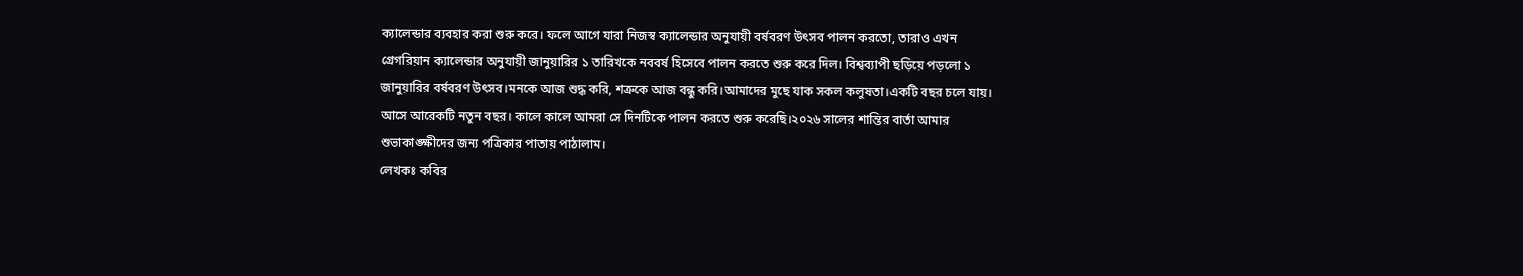ক্যালেন্ডার ব্যবহার করা শুরু করে। ফলে আগে যারা নিজস্ব ক্যালেন্ডার অনুযায়ী বর্ষবরণ উৎসব পালন করতো, তারাও এখন গ্রেগরিয়ান ক্যালেন্ডার অনুযায়ী জানুয়ারির ১ তারিখকে নববর্ষ হিসেবে পালন করতে শুরু করে দিল। বিশ্বব্যাপী ছড়িয়ে পড়লো ১ জানুয়ারির বর্ষবরণ উৎসব।মনকে আজ শুদ্ধ করি, শত্রুকে আজ বন্ধু করি।আমাদের মুছে যাক সকল কলুষতা।একটি বছর চলে যায়। আসে আরেকটি নতুন বছর। কালে কালে আমরা সে দিনটিকে পালন করতে শুরু করেছি।২০২৬ সালের শান্তির বার্তা আমার শুভাকাঙ্ক্ষীদের জন্য পত্রিকার পাতায় পাঠালাম।
লেখকঃ কবির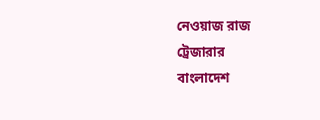নেওয়াজ রাজ
ট্রেজারার
বাংলাদেশ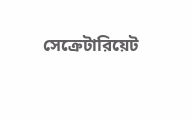সেক্রেটারিয়েট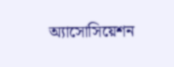অ্যাসোসিয়েশন